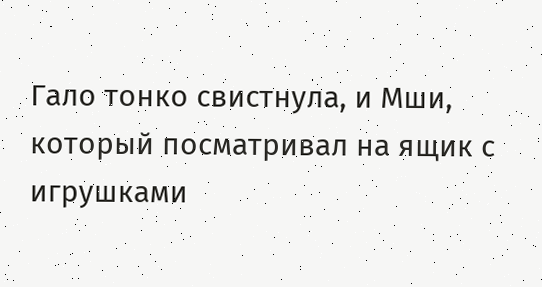Гало тонко свистнула, и Мши, который посматривал на ящик с игрушками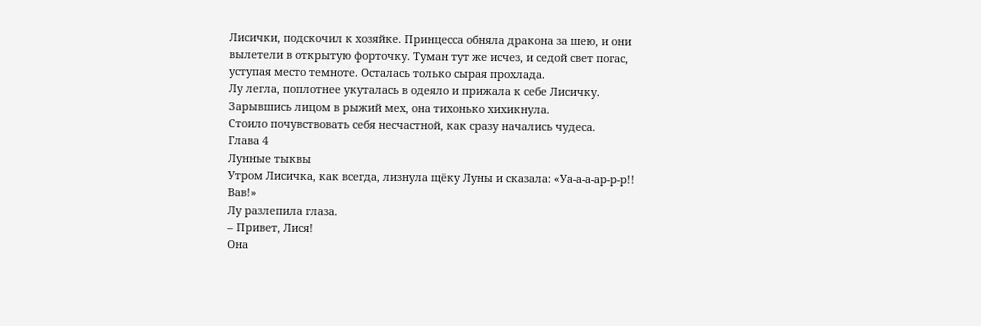Лисички, подскочил к хозяйке. Принцесса обняла дракона за шею, и они вылетели в открытую форточку. Туман тут же исчез, и седой свет погас, уступая место темноте. Осталась только сырая прохлада.
Лу легла, поплотнее укуталась в одеяло и прижала к себе Лисичку. Зарывшись лицом в рыжий мех, она тихонько хихикнула.
Стоило почувствовать себя несчастной, как сразу начались чудеса.
Глава 4
Лунные тыквы
Утром Лисичка, как всегда, лизнула щёку Луны и сказала: «Уа-а-а-ар-р-р!! Вав!»
Лу разлепила глаза.
– Привет, Лися!
Она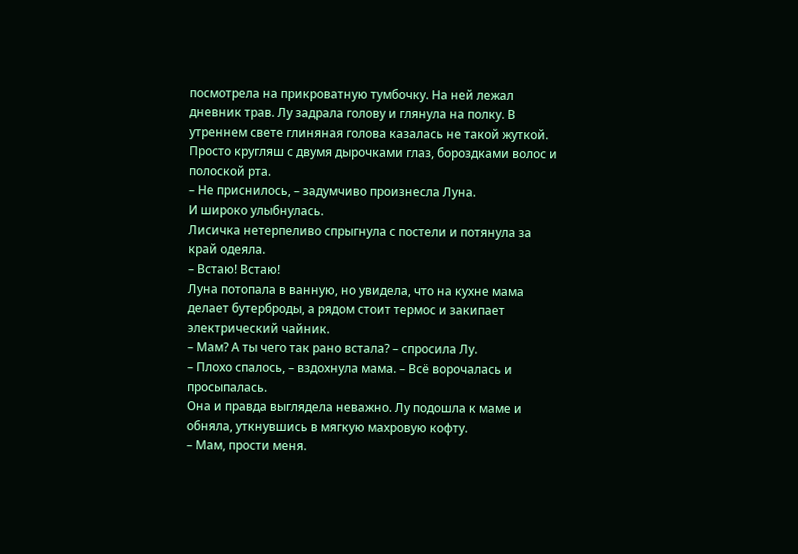посмотрела на прикроватную тумбочку. На ней лежал дневник трав. Лу задрала голову и глянула на полку. В утреннем свете глиняная голова казалась не такой жуткой. Просто кругляш с двумя дырочками глаз, бороздками волос и полоской рта.
– Не приснилось, – задумчиво произнесла Луна.
И широко улыбнулась.
Лисичка нетерпеливо спрыгнула с постели и потянула за край одеяла.
– Встаю! Встаю!
Луна потопала в ванную, но увидела, что на кухне мама делает бутерброды, а рядом стоит термос и закипает электрический чайник.
– Мам? А ты чего так рано встала? – спросила Лу.
– Плохо спалось, – вздохнула мама. – Всё ворочалась и просыпалась.
Она и правда выглядела неважно. Лу подошла к маме и обняла, уткнувшись в мягкую махровую кофту.
– Мам, прости меня.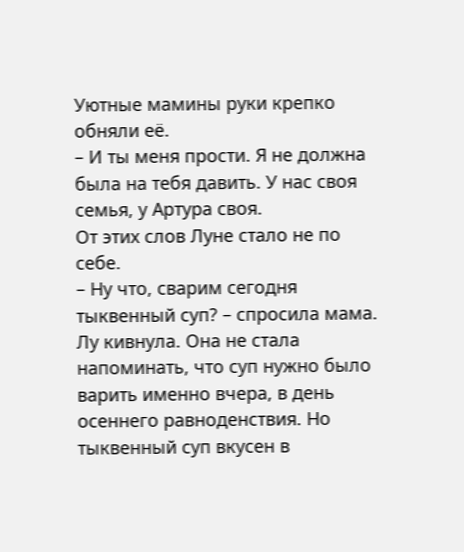Уютные мамины руки крепко обняли её.
– И ты меня прости. Я не должна была на тебя давить. У нас своя семья, у Артура своя.
От этих слов Луне стало не по себе.
– Ну что, сварим сегодня тыквенный суп? – спросила мама.
Лу кивнула. Она не стала напоминать, что суп нужно было варить именно вчера, в день осеннего равноденствия. Но тыквенный суп вкусен в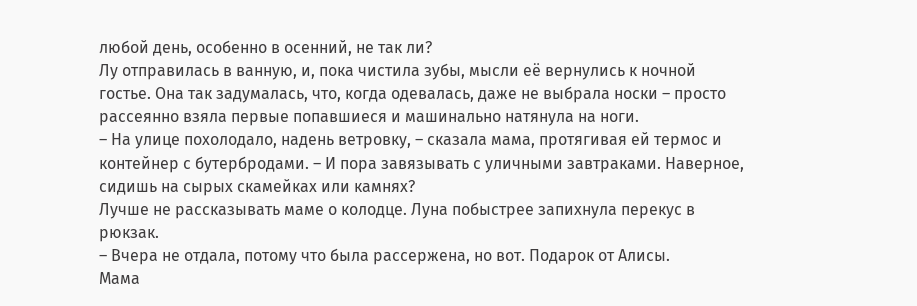любой день, особенно в осенний, не так ли?
Лу отправилась в ванную, и, пока чистила зубы, мысли её вернулись к ночной гостье. Она так задумалась, что, когда одевалась, даже не выбрала носки – просто рассеянно взяла первые попавшиеся и машинально натянула на ноги.
– На улице похолодало, надень ветровку, – сказала мама, протягивая ей термос и контейнер с бутербродами. – И пора завязывать с уличными завтраками. Наверное, сидишь на сырых скамейках или камнях?
Лучше не рассказывать маме о колодце. Луна побыстрее запихнула перекус в рюкзак.
– Вчера не отдала, потому что была рассержена, но вот. Подарок от Алисы.
Мама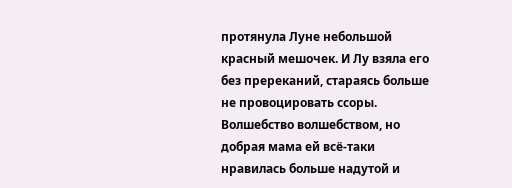протянула Луне небольшой красный мешочек. И Лу взяла его без пререканий, стараясь больше не провоцировать ссоры. Волшебство волшебством, но добрая мама ей всё-таки нравилась больше надутой и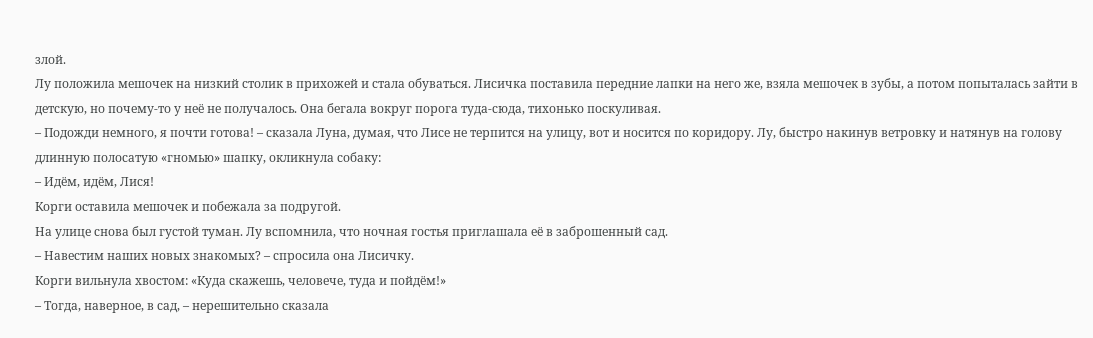злой.
Лу положила мешочек на низкий столик в прихожей и стала обуваться. Лисичка поставила передние лапки на него же, взяла мешочек в зубы, а потом попыталась зайти в детскую, но почему-то у неё не получалось. Она бегала вокруг порога туда-сюда, тихонько поскуливая.
– Подожди немного, я почти готова! – сказала Луна, думая, что Лисе не терпится на улицу, вот и носится по коридору. Лу, быстро накинув ветровку и натянув на голову длинную полосатую «гномью» шапку, окликнула собаку:
– Идём, идём, Лися!
Корги оставила мешочек и побежала за подругой.
На улице снова был густой туман. Лу вспомнила, что ночная гостья приглашала её в заброшенный сад.
– Навестим наших новых знакомых? – спросила она Лисичку.
Корги вильнула хвостом: «Куда скажешь, человече, туда и пойдём!»
– Тогда, наверное, в сад, – нерешительно сказала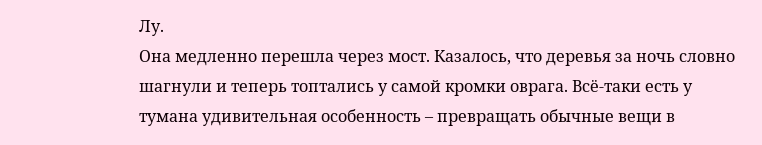Лу.
Она медленно перешла через мост. Казалось, что деревья за ночь словно шагнули и теперь топтались у самой кромки оврага. Всё-таки есть у тумана удивительная особенность – превращать обычные вещи в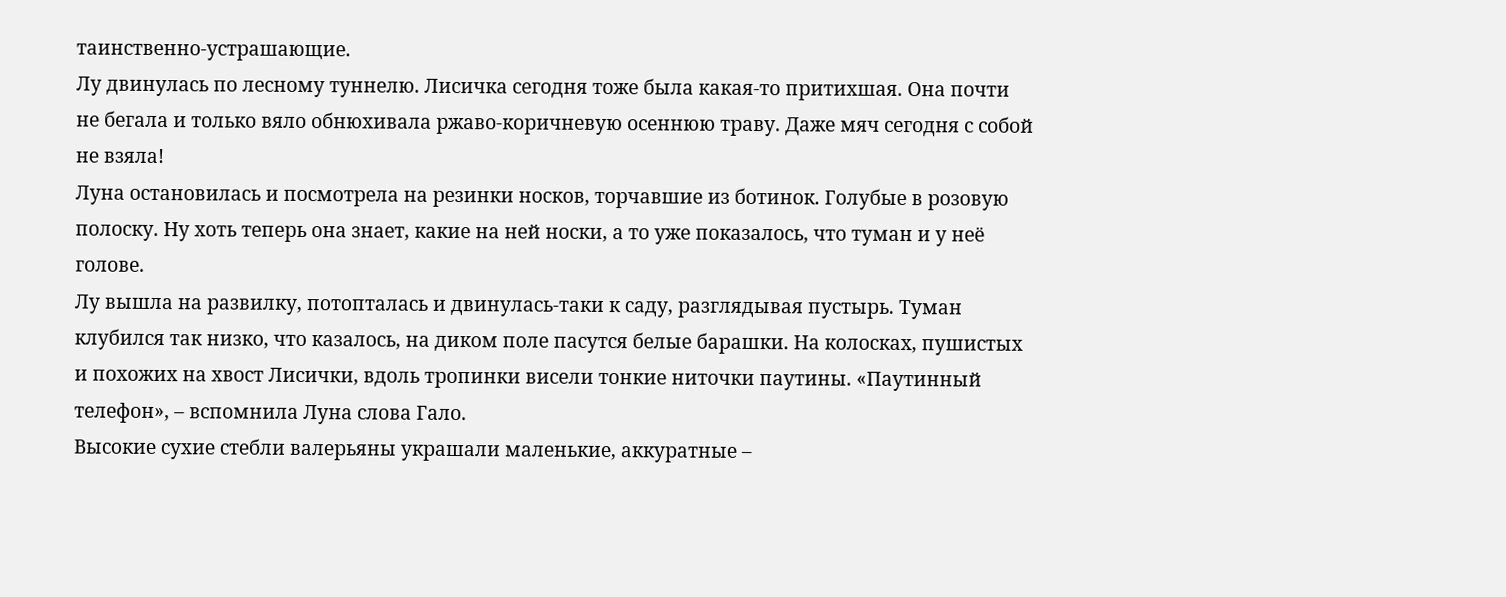таинственно-устрашающие.
Лу двинулась по лесному туннелю. Лисичка сегодня тоже была какая-то притихшая. Она почти не бегала и только вяло обнюхивала ржаво-коричневую осеннюю траву. Даже мяч сегодня с собой не взяла!
Луна остановилась и посмотрела на резинки носков, торчавшие из ботинок. Голубые в розовую полоску. Ну хоть теперь она знает, какие на ней носки, а то уже показалось, что туман и у неё голове.
Лу вышла на развилку, потопталась и двинулась-таки к саду, разглядывая пустырь. Туман клубился так низко, что казалось, на диком поле пасутся белые барашки. На колосках, пушистых и похожих на хвост Лисички, вдоль тропинки висели тонкие ниточки паутины. «Паутинный телефон», – вспомнила Луна слова Гало.
Высокие сухие стебли валерьяны украшали маленькие, аккуратные –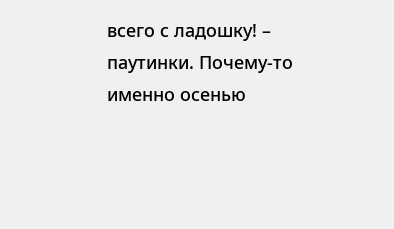всего с ладошку! – паутинки. Почему-то именно осенью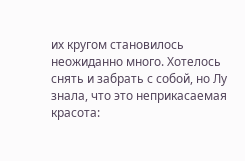их кругом становилось неожиданно много. Хотелось снять и забрать с собой, но Лу знала, что это неприкасаемая красота: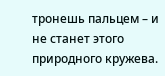тронешь пальцем – и не станет этого природного кружева.